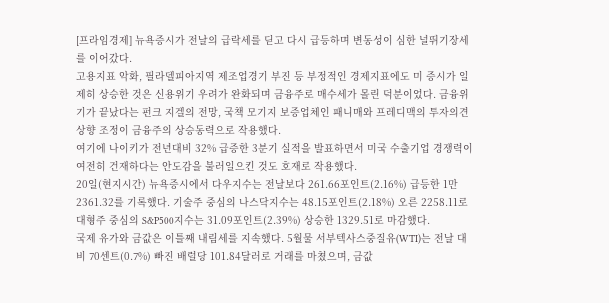[프라임경제] 뉴욕증시가 전날의 급락세를 딛고 다시 급등하며 변동성이 심한 널뛰기장세를 이어갔다.
고용지표 악화, 필라델피아지역 제조업경기 부진 등 부정적인 경제지표에도 미 증시가 일제히 상승한 것은 신용위기 우려가 완화되며 금융주로 매수세가 몰린 덕분이었다. 금융위기가 끝났다는 펀크 지겔의 전망, 국책 모기지 보증업체인 패니매와 프레디맥의 투자의견 상향 조정이 금융주의 상승동력으로 작용했다.
여기에 나이키가 전년대비 32% 급증한 3분기 실적을 발표하면서 미국 수출기업 경쟁력이 여전히 건재하다는 안도감을 불러일으킨 것도 호재로 작용했다.
20일(현지시간) 뉴욕증시에서 다우지수는 전날보다 261.66포인트(2.16%) 급등한 1만2361.32를 기록했다. 기술주 중심의 나스닥지수는 48.15포인트(2.18%) 오른 2258.11로 대형주 중심의 S&P500지수는 31.09포인트(2.39%) 상승한 1329.51로 마감했다.
국제 유가와 금값은 이틀째 내림세를 지속했다. 5월물 서부텍사스중질유(WTI)는 전날 대비 70센트(0.7%) 빠진 배럴당 101.84달러로 거래를 마쳤으며, 금값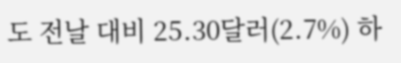도 전날 대비 25.30달러(2.7%) 하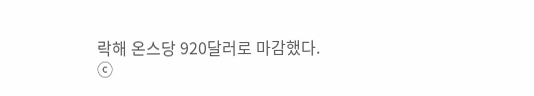락해 온스당 920달러로 마감했다.
ⓒ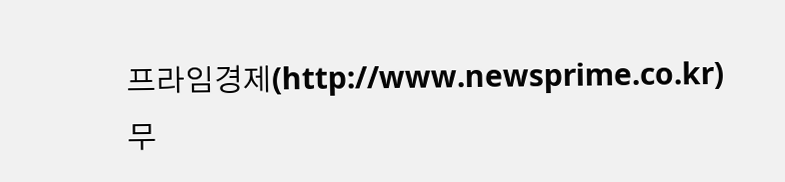프라임경제(http://www.newsprime.co.kr) 무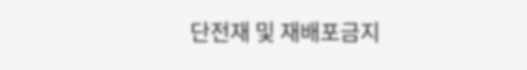단전재 및 재배포금지